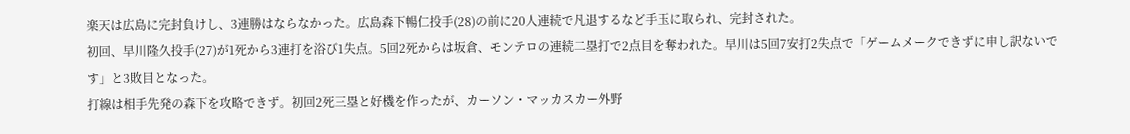楽天は広島に完封負けし、3連勝はならなかった。広島森下暢仁投手(28)の前に20人連続で凡退するなど手玉に取られ、完封された。
初回、早川隆久投手(27)が1死から3連打を浴び1失点。5回2死からは坂倉、モンテロの連続二塁打で2点目を奪われた。早川は5回7安打2失点で「ゲームメークできずに申し訳ないです」と3敗目となった。
打線は相手先発の森下を攻略できず。初回2死三塁と好機を作ったが、カーソン・マッカスカー外野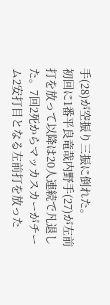手(28)が空振り三振に倒れた。
初回に1番平良竜哉内野手(27)が左前打を放って以降は20人連続で凡退した。7回2死からマッカスカーがチーム2安打目となる左前打を放った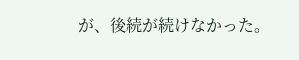が、後続が続けなかった。